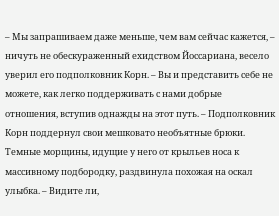– Мы запрашиваем даже меньше, чем вам сейчас кажется, – ничуть не обескураженный ехидством Йоссариана, весело уверил его подполковник Корн. – Вы и представить себе не можете, как легко поддерживать с нами добрые отношения, вступив однажды на этот путь. – Подполковник Корн поддернул свои мешковато необъятные брюки. Темные морщины, идущие у него от крыльев носа к массивному подбородку, раздвинула похожая на оскал улыбка. – Видите ли,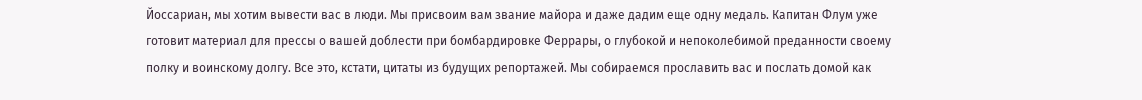Йоссариан, мы хотим вывести вас в люди. Мы присвоим вам звание майора и даже дадим еще одну медаль. Капитан Флум уже готовит материал для прессы о вашей доблести при бомбардировке Феррары, о глубокой и непоколебимой преданности своему полку и воинскому долгу. Все это, кстати, цитаты из будущих репортажей. Мы собираемся прославить вас и послать домой как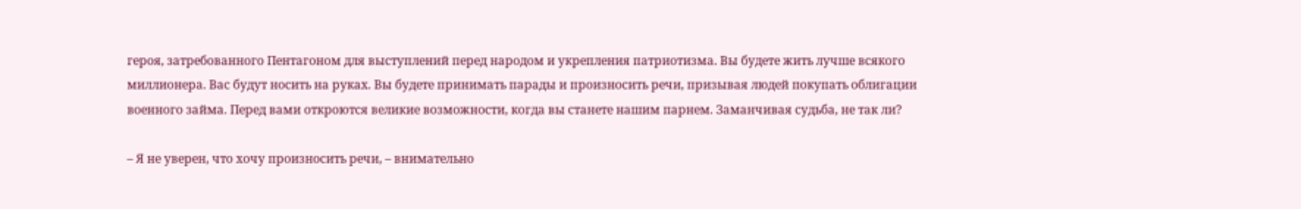героя, затребованного Пентагоном для выступлений перед народом и укрепления патриотизма. Вы будете жить лучше всякого миллионера. Вас будут носить на руках. Вы будете принимать парады и произносить речи, призывая людей покупать облигации военного займа. Перед вами откроются великие возможности, когда вы станете нашим парнем. Заманчивая судьба, не так ли?

– Я не уверен, что хочу произносить речи, – внимательно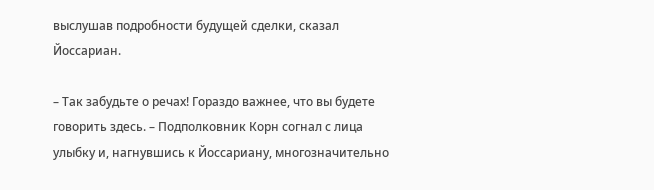выслушав подробности будущей сделки, сказал Йоссариан.

– Так забудьте о речах! Гораздо важнее, что вы будете говорить здесь. – Подполковник Корн согнал с лица улыбку и, нагнувшись к Йоссариану, многозначительно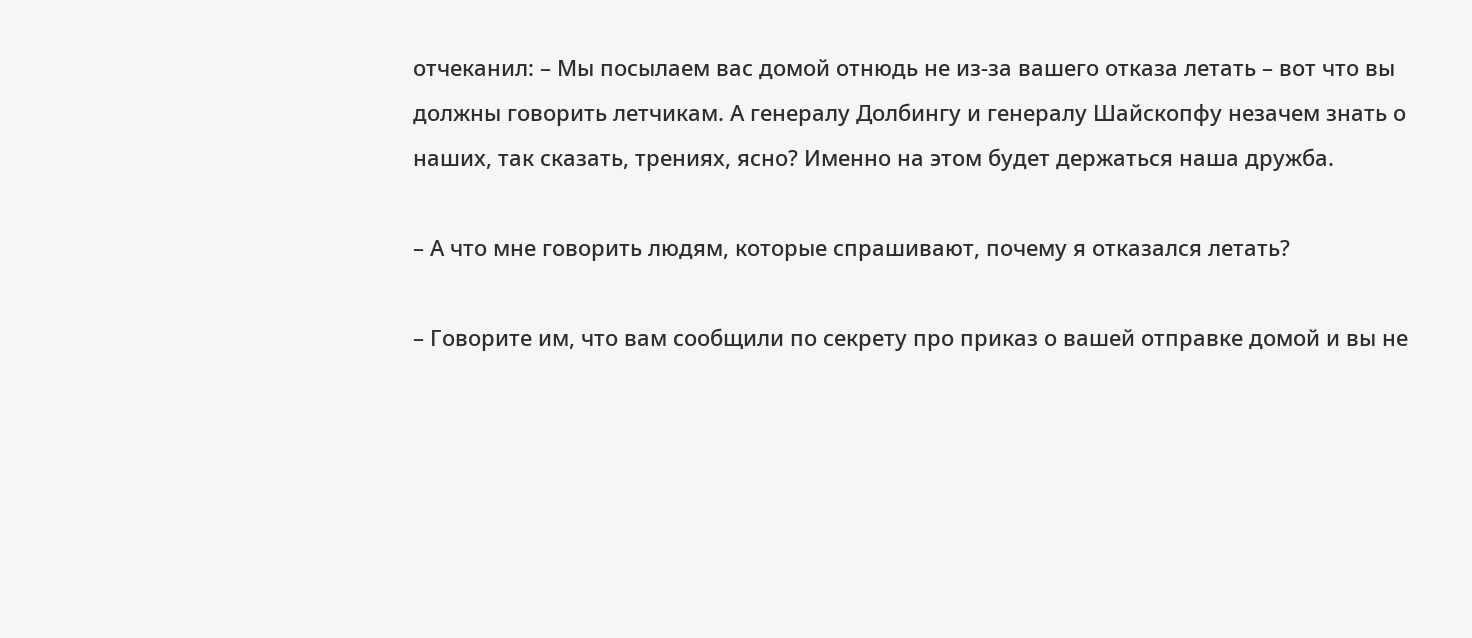отчеканил: – Мы посылаем вас домой отнюдь не из-за вашего отказа летать – вот что вы должны говорить летчикам. А генералу Долбингу и генералу Шайскопфу незачем знать о наших, так сказать, трениях, ясно? Именно на этом будет держаться наша дружба.

– А что мне говорить людям, которые спрашивают, почему я отказался летать?

– Говорите им, что вам сообщили по секрету про приказ о вашей отправке домой и вы не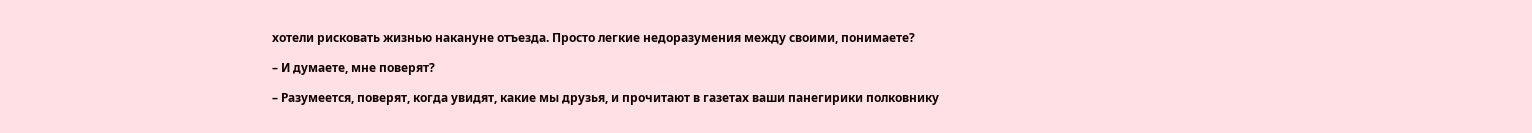хотели рисковать жизнью накануне отъезда. Просто легкие недоразумения между своими, понимаете?

– И думаете, мне поверят?

– Разумеется, поверят, когда увидят, какие мы друзья, и прочитают в газетах ваши панегирики полковнику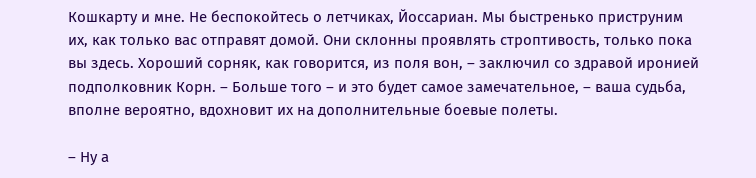Кошкарту и мне. Не беспокойтесь о летчиках, Йоссариан. Мы быстренько приструним их, как только вас отправят домой. Они склонны проявлять строптивость, только пока вы здесь. Хороший сорняк, как говорится, из поля вон, – заключил со здравой иронией подполковник Корн. – Больше того – и это будет самое замечательное, – ваша судьба, вполне вероятно, вдохновит их на дополнительные боевые полеты.

– Ну а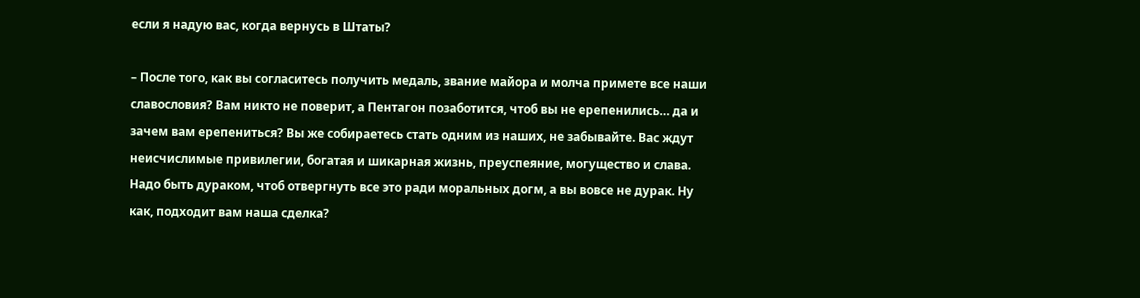если я надую вас, когда вернусь в Штаты?

– После того, как вы согласитесь получить медаль, звание майора и молча примете все наши славословия? Вам никто не поверит, а Пентагон позаботится, чтоб вы не ерепенились… да и зачем вам ерепениться? Вы же собираетесь стать одним из наших, не забывайте. Вас ждут неисчислимые привилегии, богатая и шикарная жизнь, преуспеяние, могущество и слава. Надо быть дураком, чтоб отвергнуть все это ради моральных догм, а вы вовсе не дурак. Ну как, подходит вам наша сделка?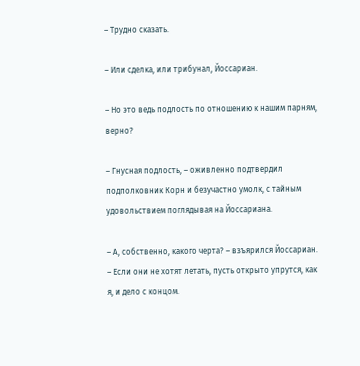– Трудно сказать.

– Или сделка, или трибунал, Йоссариан.

– Но это ведь подлость по отношению к нашим парням, верно?

– Гнусная подлость, – оживленно подтвердил подполковник Корн и безучастно умолк, с тайным удовольствием поглядывая на Йоссариана.

– А, собственно, какого черта? – взъярился Йоссариан. – Если они не хотят летать, пусть открыто упрутся, как я, и дело с концом.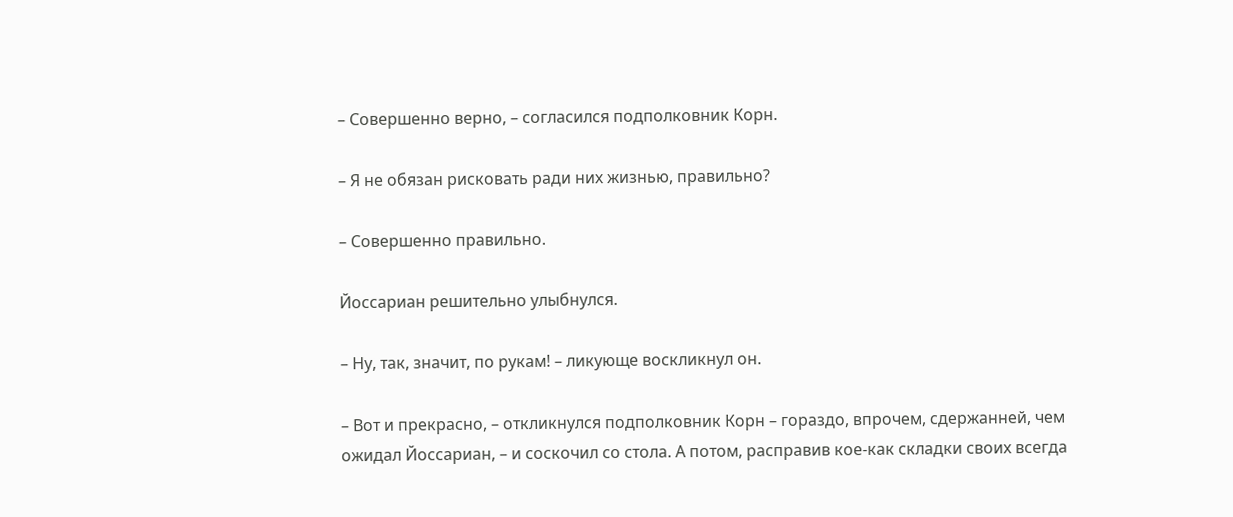– Совершенно верно, – согласился подполковник Корн.

– Я не обязан рисковать ради них жизнью, правильно?

– Совершенно правильно.

Йоссариан решительно улыбнулся.

– Ну, так, значит, по рукам! – ликующе воскликнул он.

– Вот и прекрасно, – откликнулся подполковник Корн – гораздо, впрочем, сдержанней, чем ожидал Йоссариан, – и соскочил со стола. А потом, расправив кое-как складки своих всегда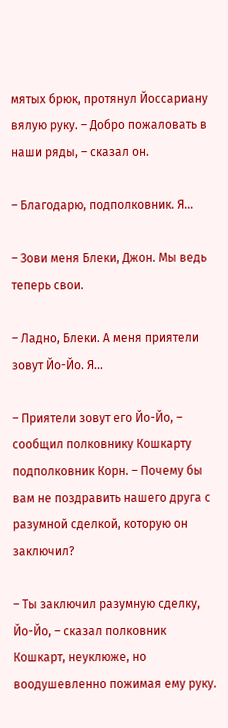мятых брюк, протянул Йоссариану вялую руку. – Добро пожаловать в наши ряды, – сказал он.

– Благодарю, подполковник. Я…

– Зови меня Блеки, Джон. Мы ведь теперь свои.

– Ладно, Блеки. А меня приятели зовут Йо-Йо. Я…

– Приятели зовут его Йо-Йо, – сообщил полковнику Кошкарту подполковник Корн. – Почему бы вам не поздравить нашего друга с разумной сделкой, которую он заключил?

– Ты заключил разумную сделку, Йо-Йо, – сказал полковник Кошкарт, неуклюже, но воодушевленно пожимая ему руку.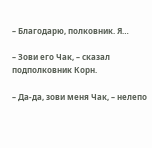– Благодарю, полковник. Я…

– Зови его Чак, – сказал подполковник Корн.

– Да-да, зови меня Чак, – нелепо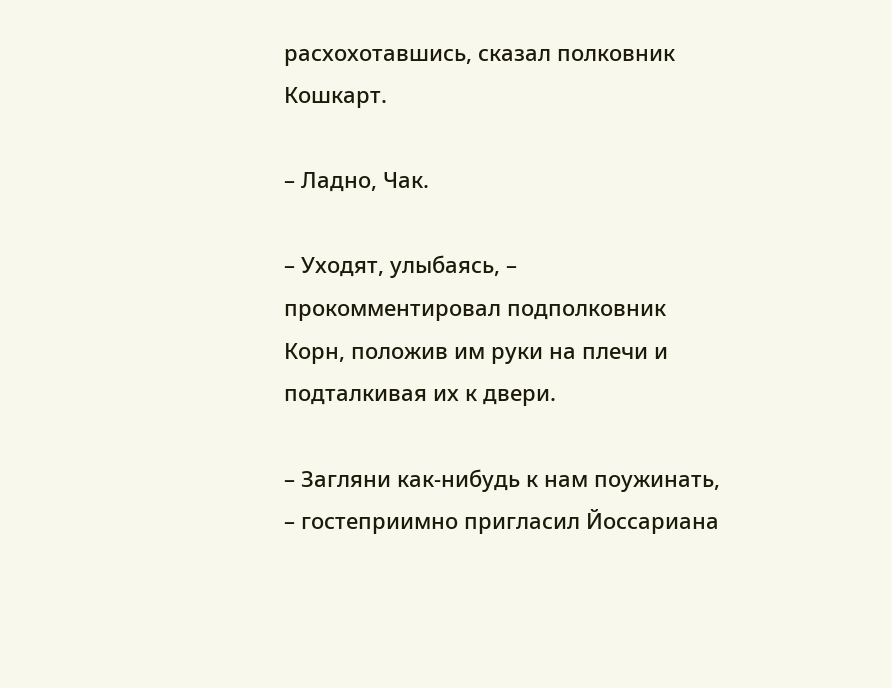расхохотавшись, сказал полковник Кошкарт.

– Ладно, Чак.

– Уходят, улыбаясь, – прокомментировал подполковник Корн, положив им руки на плечи и подталкивая их к двери.

– Загляни как-нибудь к нам поужинать, – гостеприимно пригласил Йоссариана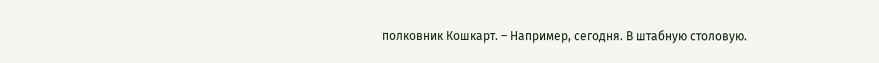полковник Кошкарт. – Например, сегодня. В штабную столовую.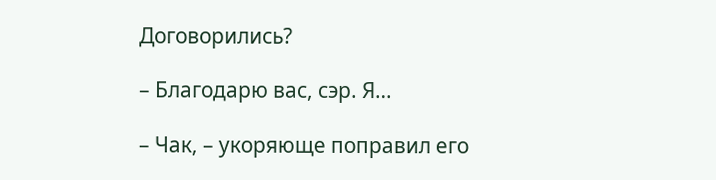Договорились?

– Благодарю вас, сэр. Я…

– Чак, – укоряюще поправил его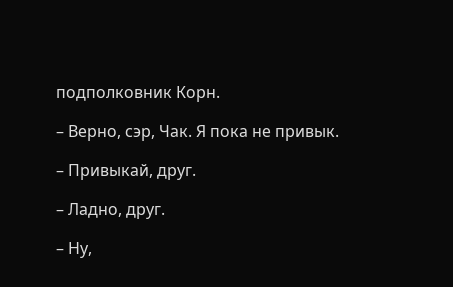подполковник Корн.

– Верно, сэр, Чак. Я пока не привык.

– Привыкай, друг.

– Ладно, друг.

– Ну,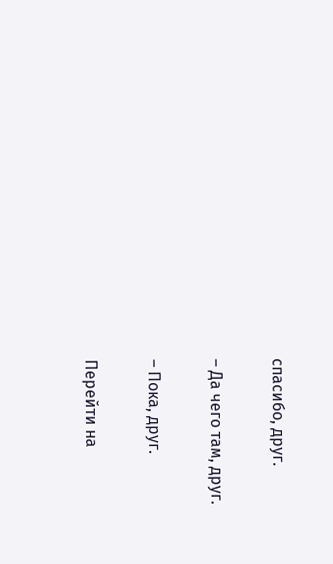спасибо, друг.

– Да чего там, друг.

– Пока, друг.

Перейти на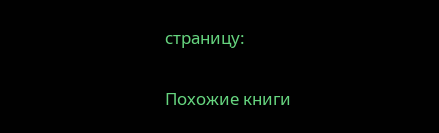страницу:

Похожие книги